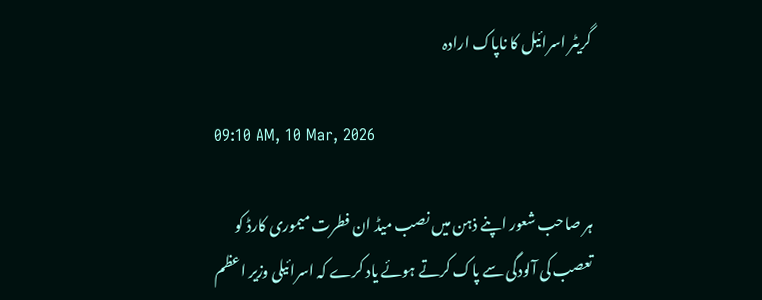گریٹر اسرائیل کا ناپاک ارادہ

09:10 AM, 10 Mar, 2026

ہر صاحب شعور اپنے ذہن میں نصب میڈ ان فطرت میموری کارڈ کو تعصب کی آلودگی سے پاک کرتے ہوئے یاد کرے کہ اسرائیلی وزیر اعظم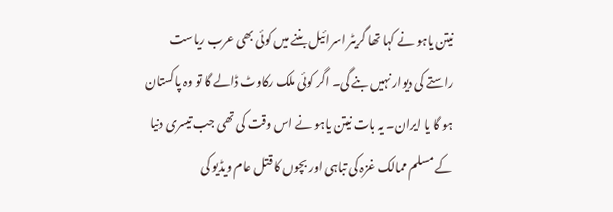نیتن یاہو نے کہا تھا گریٹر اسرائیل بننے میں کوئی بھی عرب ریاست راستے کی دیوار نہیں بنے گی۔ اگر کوئی ملک رکاوٹ ڈالے گا تو وہ پاکستان ہو گا یا ایران۔ یہ بات نیتن یاہو نے اس وقت کی تھی جب تیسری دنیا کے مسلم ممالک غزہ کی تباہی اور بچوں کا قتل عام ویڈیو کی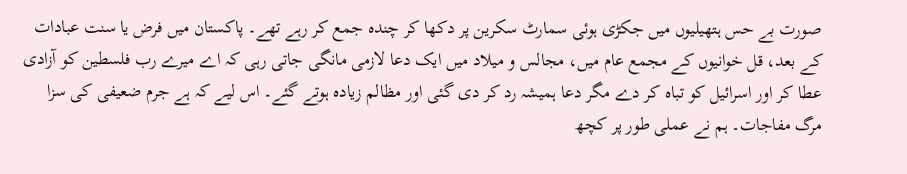صورت بے حس ہتھیلیوں میں جکڑی ہوئی سمارٹ سکرین پر دکھا کر چندہ جمع کر رہے تھے۔ پاکستان میں فرض یا سنت عبادات کے بعد، قل خوانیوں کے مجمع عام میں، مجالس و میلاد میں ایک دعا لازمی مانگی جاتی رہی کہ اے میرے رب فلسطین کو آزادی عطا کر اور اسرائیل کو تباہ کر دے مگر دعا ہمیشہ رد کر دی گئی اور مظالم زیادہ ہوتے گئے۔ اس لیے کہ ہے جرم ضعیفی کی سزا مرگ مفاجات۔ ہم نے عملی طور پر کچھ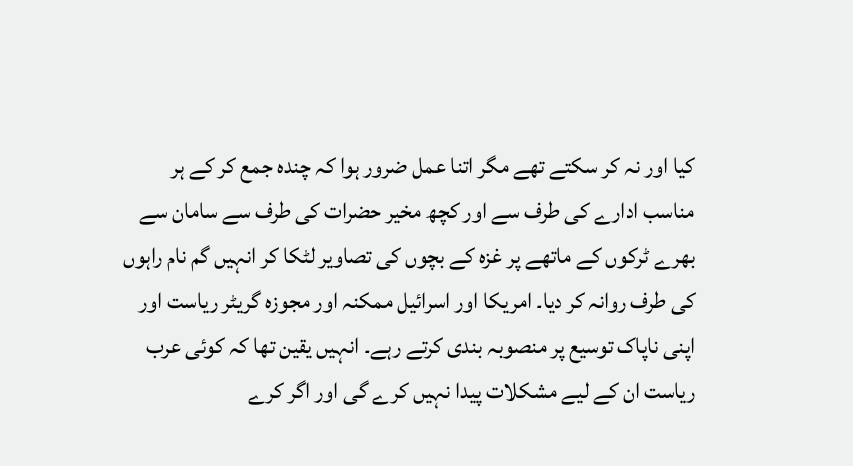کیا اور نہ کر سکتے تھے مگر اتنا عمل ضرور ہوا کہ چندہ جمع کر کے ہر مناسب ادارے کی طرف سے اور کچھ مخیر حضرات کی طرف سے سامان سے بھرے ٹرکوں کے ماتھے پر غزہ کے بچوں کی تصاویر لٹکا کر انہیں گم نام راہوں کی طرف روانہ کر دیا۔ امریکا اور اسرائیل ممکنہ اور مجوزہ گریٹر ریاست اور اپنی ناپاک توسیع پر منصوبہ بندی کرتے رہے۔ انہیں یقین تھا کہ کوئی عرب ریاست ان کے لیے مشکلات پیدا نہیں کرے گی اور اگر کرے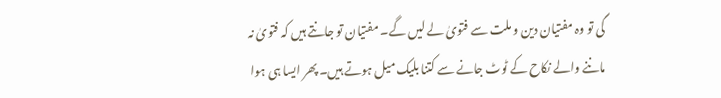گی تو وہ مفتیان دین و ملت سے فتویٰ لے لیں گے۔ مفتیان تو جانتے ہیں کہ فتویٰ نہ ماننے والے نکاح کے ٹوٹ جانے سے کتنا بلیک میل ہوتے ہیں۔ پھر ایسا ہی ہوا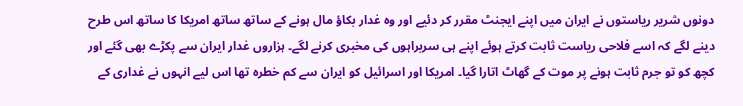دونوں شریر ریاستوں نے ایران میں اپنے ایجنٹ مقرر کر دئیے اور وہ غدار بکاؤ مال ہونے کے ساتھ ساتھ امریکا کا ساتھ اس طرح دینے لگے کہ اسے فلاحی ریاست ثابت کرتے ہوئے اپنے ہی سربراہوں کی مخبری کرنے لگے۔ ہزاروں غدار ایران سے پکڑے بھی گئے اور کچھ کو تو جرم ثابت ہونے پر موت کے گھاٹ اتارا گیا۔ امریکا اور اسرائیل کو ایران سے کم خطرہ تھا اس لیے انہوں نے غداری کے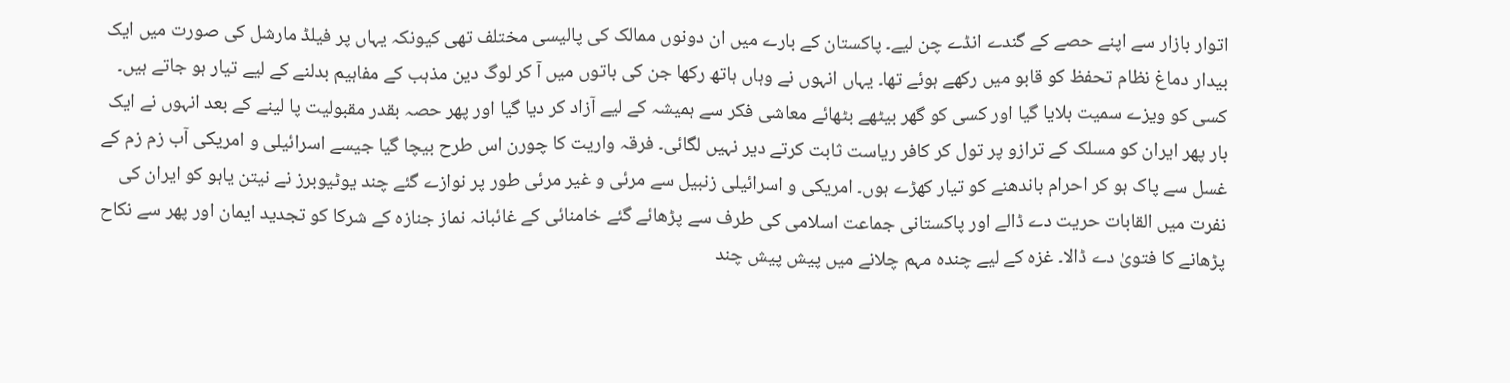اتوار بازار سے اپنے حصے کے گندے انڈے چن لیے۔ پاکستان کے بارے میں ان دونوں ممالک کی پالیسی مختلف تھی کیونکہ یہاں پر فیلڈ مارشل کی صورت میں ایک بیدار دماغ نظام تحفظ کو قابو میں رکھے ہوئے تھا۔ یہاں انہوں نے وہاں ہاتھ رکھا جن کی باتوں میں آ کر لوگ دین مذہب کے مفاہیم بدلنے کے لیے تیار ہو جاتے ہیں۔ کسی کو ویزے سمیت بلایا گیا اور کسی کو گھر بیٹھے بٹھائے معاشی فکر سے ہمیشہ کے لیے آزاد کر دیا گیا اور پھر حصہ بقدر مقبولیت پا لینے کے بعد انہوں نے ایک بار پھر ایران کو مسلک کے ترازو پر تول کر کافر ریاست ثابت کرتے دیر نہیں لگائی۔ فرقہ واریت کا چورن اس طرح بیچا گیا جیسے اسرائیلی و امریکی آب زم زم کے غسل سے پاک ہو کر احرام باندھنے کو تیار کھڑے ہوں۔ امریکی و اسرائیلی زنبیل سے مرئی و غیر مرئی طور پر نوازے گئے چند یوٹیوبرز نے نیتن یاہو کو ایران کی نفرت میں القابات حریت دے ڈالے اور پاکستانی جماعت اسلامی کی طرف سے پڑھائے گئے خامنائی کے غائبانہ نماز جنازہ کے شرکا کو تجدید ایمان اور پھر سے نکاح پڑھانے کا فتویٰ دے ڈالا۔ غزہ کے لیے چندہ مہم چلانے میں پیش پیش چند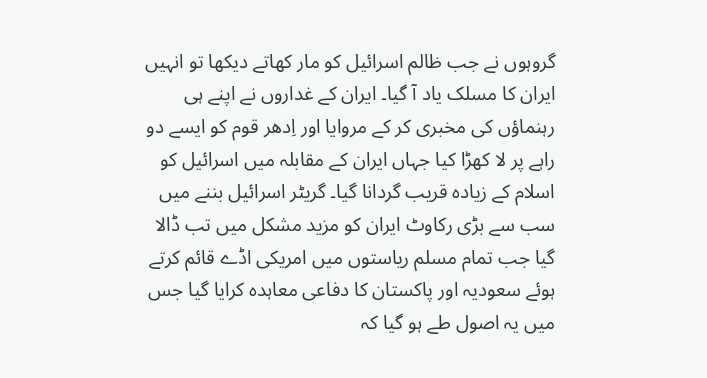گروہوں نے جب ظالم اسرائیل کو مار کھاتے دیکھا تو انہیں ایران کا مسلک یاد آ گیا۔ ایران کے غداروں نے اپنے ہی رہنماؤں کی مخبری کر کے مروایا اور اِدھر قوم کو ایسے دو راہے پر لا کھڑا کیا جہاں ایران کے مقابلہ میں اسرائیل کو اسلام کے زیادہ قریب گردانا گیا۔ گریٹر اسرائیل بننے میں سب سے بڑی رکاوٹ ایران کو مزید مشکل میں تب ڈالا گیا جب تمام مسلم ریاستوں میں امریکی اڈے قائم کرتے ہوئے سعودیہ اور پاکستان کا دفاعی معاہدہ کرایا گیا جس میں یہ اصول طے ہو گیا کہ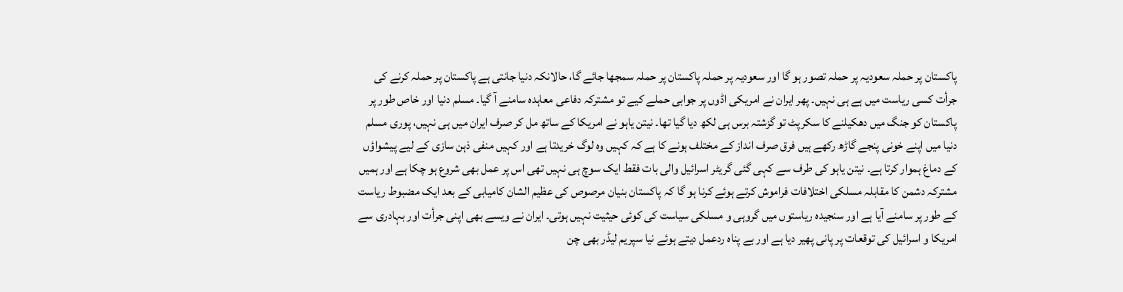پاکستان پر حملہ سعودیہ پر حملہ تصور ہو گا اور سعودیہ پر حملہ پاکستان پر حملہ سمجھا جائے گا، حالانکہ دنیا جانتی ہے پاکستان پر حملہ کرنے کی جرأت کسی ریاست میں ہے ہی نہیں۔ پھر ایران نے امریکی اڈوں پر جوابی حملے کیے تو مشترکہ دفاعی معاہدہ سامنے آ گیا۔ مسلم دنیا اور خاص طور پر پاکستان کو جنگ میں دھکیلنے کا سکرپٹ تو گزشتہ برس ہی لکھ دیا گیا تھا۔ نیتن یاہو نے امریکا کے ساتھ مل کر صرف ایران میں ہی نہیں، پوری مسلم دنیا میں اپنے خونی پنجے گاڑھ رکھے ہیں فرق صرف انداز کے مختلف ہونے کا ہے کہ کہیں وہ لوگ خریدتا ہے اور کہیں منفی ذہن سازی کے لیے پیشواؤں کے دماغ ہموار کرتا ہے۔ نیتن یاہو کی طرف سے کہی گئی گریٹر اسرائیل والی بات فقط ایک سوچ ہی نہیں تھی اس پر عمل بھی شروع ہو چکا ہے اور ہمیں مشترکہ دشمن کا مقابلہ مسلکی اختلافات فراموش کرتے ہوئے کرنا ہو گا کہ پاکستان بنیان مرصوص کی عظیم الشان کامیابی کے بعد ایک مضبوط ریاست کے طور پر سامنے آیا ہے اور سنجیدہ ریاستوں میں گروہی و مسلکی سیاست کی کوئی حیثیت نہیں ہوتی۔ ایران نے ویسے بھی اپنی جرأت اور بہادری سے امریکا و اسرائیل کی توقعات پر پانی پھیر دیا ہے اور بے پناہ ردعمل دیتے ہوئے نیا سپریم لیڈر بھی چن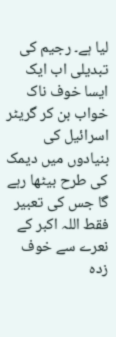لیا ہے۔ رجیم کی تبدیلی اب ایک ایسا خوف ناک خواب بن کر گریٹر اسرائیل کی بنیادوں میں دیمک کی طرح بیٹھا رہے گا جس کی تعبیر فقط اللہ اکبر کے نعرے سے خوف زدہ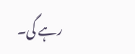رہے گی۔